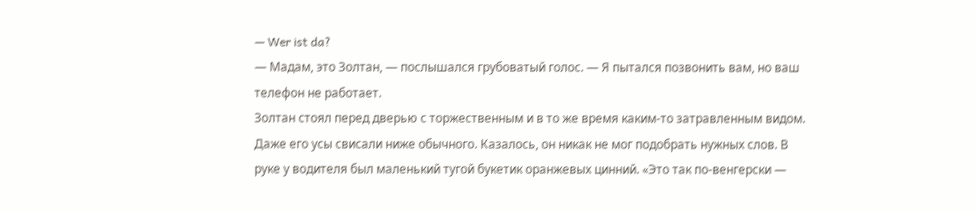— Wer ist da?
— Мадам, это Золтан, — послышался грубоватый голос. — Я пытался позвонить вам, но ваш телефон не работает.
Золтан стоял перед дверью с торжественным и в то же время каким-то затравленным видом. Даже его усы свисали ниже обычного. Казалось, он никак не мог подобрать нужных слов. В руке у водителя был маленький тугой букетик оранжевых цинний. «Это так по-венгерски —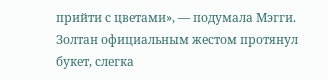прийти с цветами», — подумала Мэгги. Золтан официальным жестом протянул букет, слегка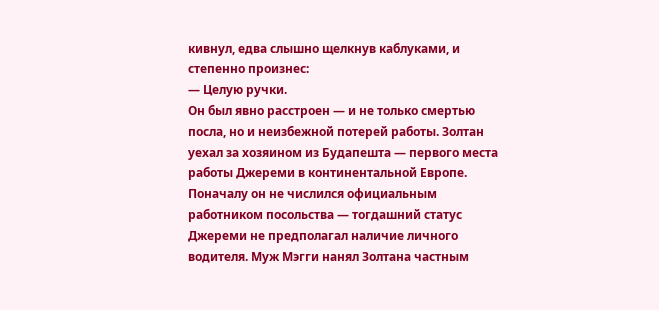кивнул, едва слышно щелкнув каблуками, и степенно произнес:
— Целую ручки.
Он был явно расстроен — и не только смертью посла, но и неизбежной потерей работы. Золтан уехал за хозяином из Будапешта — первого места работы Джереми в континентальной Европе. Поначалу он не числился официальным работником посольства — тогдашний статус Джереми не предполагал наличие личного водителя. Муж Мэгги нанял Золтана частным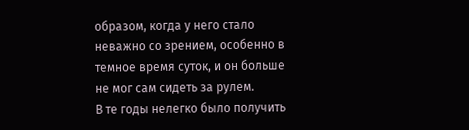образом, когда у него стало неважно со зрением, особенно в темное время суток, и он больше не мог сам сидеть за рулем.
В те годы нелегко было получить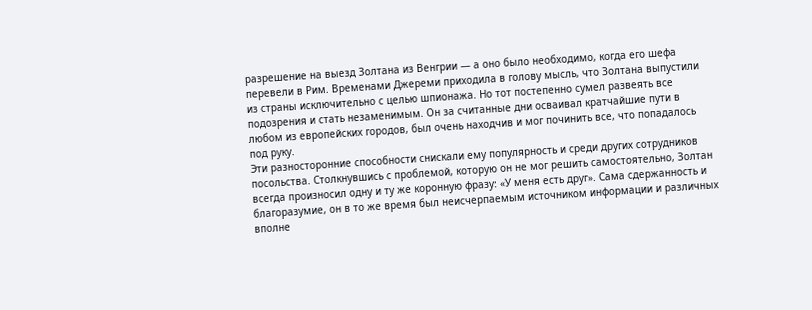разрешение на выезд Золтана из Венгрии — а оно было необходимо, когда его шефа перевели в Рим. Временами Джереми приходила в голову мысль, что Золтана выпустили из страны исключительно с целью шпионажа. Но тот постепенно сумел развеять все подозрения и стать незаменимым. Он за считанные дни осваивал кратчайшие пути в любом из европейских городов, был очень находчив и мог починить все, что попадалось под руку.
Эти разносторонние способности снискали ему популярность и среди других сотрудников посольства. Столкнувшись с проблемой, которую он не мог решить самостоятельно, Золтан всегда произносил одну и ту же коронную фразу: «У меня есть друг». Сама сдержанность и благоразумие, он в то же время был неисчерпаемым источником информации и различных вполне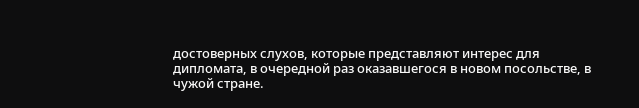достоверных слухов, которые представляют интерес для дипломата, в очередной раз оказавшегося в новом посольстве, в чужой стране.